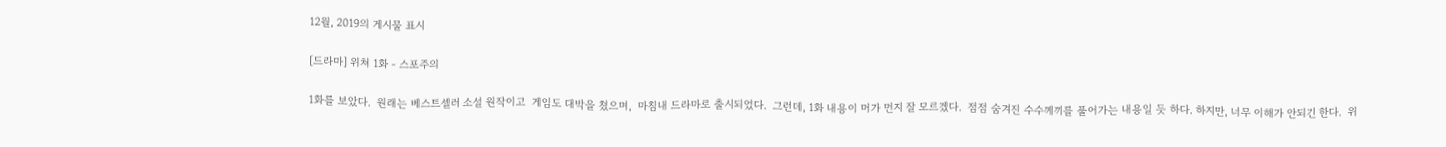12월, 2019의 게시물 표시

[드라마] 위쳐 1화 - 스포주의

1화를 보았다.  원래는 베스트셀러 소설 원작이고  게임도 대박을 쳤으며,  마침내 드라마로 출시되었다.  그런데, 1화 내용이 머가 먼지 잘 모르겠다.  점점 숨겨진 수수께끼를 풀어가는 내용일 듯 하다. 하지만, 너무 이해가 안되긴 한다.  위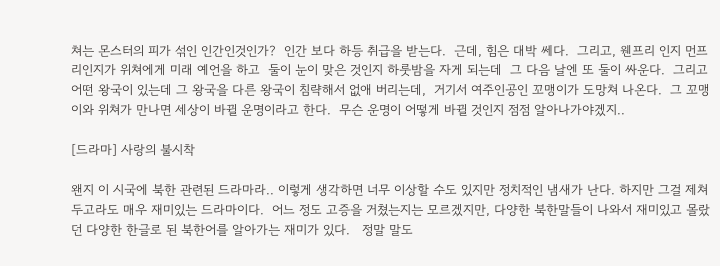쳐는 몬스터의 피가 섞인 인간인것인가?  인간 보다 하등 취급을 받는다.  근데, 힘은 대박 쎄다.  그리고, 웬프리 인지 먼프리인지가 위쳐에게 미래 예언을 하고  둘이 눈이 맞은 것인지 하룻밤을 자게 되는데  그 다음 날엔 또 둘이 싸운다.  그리고 어떤 왕국이 있는데 그 왕국을 다른 왕국이 침략해서 없애 버리는데,  거기서 여주인공인 꼬맹이가 도망쳐 나온다.  그 꼬맹이와 위쳐가 만나면 세상이 바뀔 운명이라고 한다.  무슨 운명이 어떻게 바뀔 것인지 점점 알아나가야겠지..

[드라마] 사랑의 불시착

왠지 이 시국에 북한 관련된 드라마라.. 이렇게 생각하면 너무 이상할 수도 있지만 정치적인 냄새가 난다. 하지만 그걸 제쳐두고라도 매우 재미있는 드라마이다.  어느 정도 고증을 거쳤는지는 모르겠지만, 다양한 북한말들이 나와서 재미있고 몰랐던 다양한 한글로 된 북한어를 알아가는 재미가 있다.   정말 말도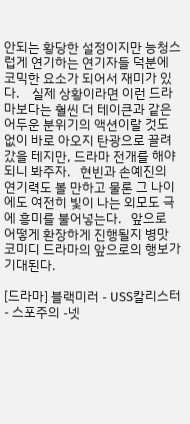안되는 황당한 설정이지만 능청스럽게 연기하는 연기자들 덕분에 코믹한 요소가 되어서 재미가 있다.    실제 상황이라면 이런 드라마보다는 훨씬 더 테이큰과 같은 어두운 분위기의 액션이랄 것도 없이 바로 아오지 탄광으로 끌려갔을 테지만, 드라마 전개를 해야되니 봐주자.   현빈과 손예진의 연기력도 볼 만하고 물론 그 나이에도 여전히 빛이 나는 외모도 극에 흥미를 불어넣는다.   앞으로 어떻게 환장하게 진행될지 병맛 코미디 드라마의 앞으로의 행보가 기대된다.

[드라마] 블랙미러 - USS칼리스터 - 스포주의 -넷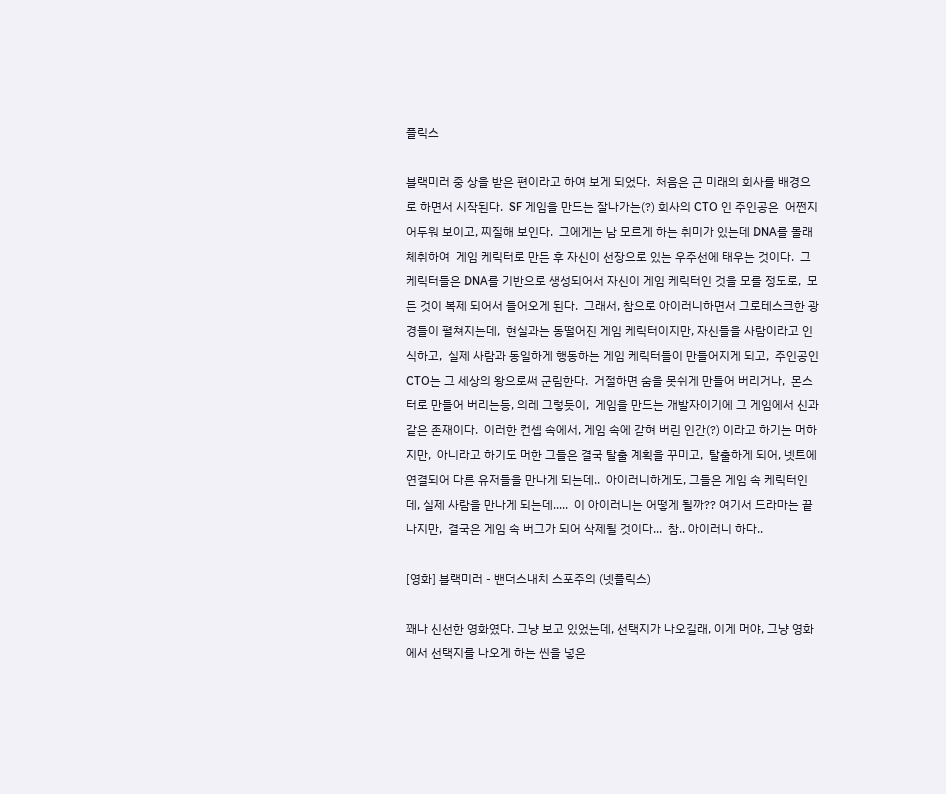플릭스

블랙미러 중 상을 받은 편이라고 하여 보게 되었다.  처음은 근 미래의 회사를 배경으로 하면서 시작된다.  SF 게임을 만드는 잘나가는(?) 회사의 CTO 인 주인공은  어쩐지 어두워 보이고, 찌질해 보인다.  그에게는 남 모르게 하는 취미가 있는데 DNA를 몰래 체취하여  게임 케릭터로 만든 후 자신이 선장으로 있는 우주선에 태우는 것이다.  그 케릭터들은 DNA를 기반으로 생성되어서 자신이 게임 케릭터인 것을 모를 정도로,  모든 것이 복제 되어서 들어오게 된다.  그래서, 참으로 아이러니하면서 그로테스크한 광경들이 펼쳐지는데,  현실과는 동떨어진 게임 케릭터이지만, 자신들을 사람이라고 인식하고,  실제 사람과 동일하게 행동하는 게임 케릭터들이 만들어지게 되고,  주인공인 CTO는 그 세상의 왕으로써 군림한다.  거절하면 숨을 못쉬게 만들어 버리거나,  몬스터로 만들어 버리는등, 의레 그렇듯이,  게임을 만드는 개발자이기에 그 게임에서 신과 같은 존재이다.  이러한 컨셉 속에서, 게임 속에 갇혀 버린 인간(?) 이라고 하기는 머하지만,  아니라고 하기도 머한 그들은 결국 탈출 계획을 꾸미고,  탈출하게 되어, 넷트에 연결되어 다른 유저들을 만나게 되는데..  아이러니하게도, 그들은 게임 속 케릭터인데, 실제 사람을 만나게 되는데.....  이 아이러니는 어떻게 될까?? 여기서 드라마는 끝나지만,  결국은 게임 속 버그가 되어 삭제될 것이다...  참.. 아이러니 하다..

[영화] 블랙미러 - 밴더스내치 스포주의 (넷플릭스)

꽤나 신선한 영화였다. 그냥 보고 있었는데, 선택지가 나오길래, 이게 머야, 그냥 영화에서 선택지를 나오게 하는 씬을 넣은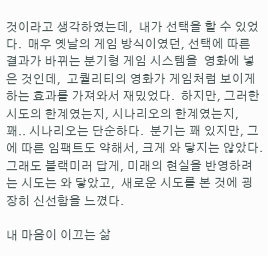것이라고 생각하였는데,  내가 선택을 할 수 있었다.  매우 옛날의 게임 방식이였던, 선택에 따른 결과가 바뀌는 분기형 게임 시스템을  영화에 넣은 것인데,  고퀄리티의 영화가 게임처럼 보이게 하는 효과를 가져와서 재밌었다.  하지만, 그러한 시도의 한계였는지, 시나리오의 한계였는지,  꽤.. 시나리오는 단순하다.  분기는 꽤 있지만, 그에 따른 임팩트도 약해서, 크게 와 닿지는 않았다.  그래도 블랙미러 답게, 미래의 현실을 반영하려는 시도는 와 닿았고,  새로운 시도를 본 것에 굉장히 신선함을 느꼈다.

내 마음이 이끄는 삶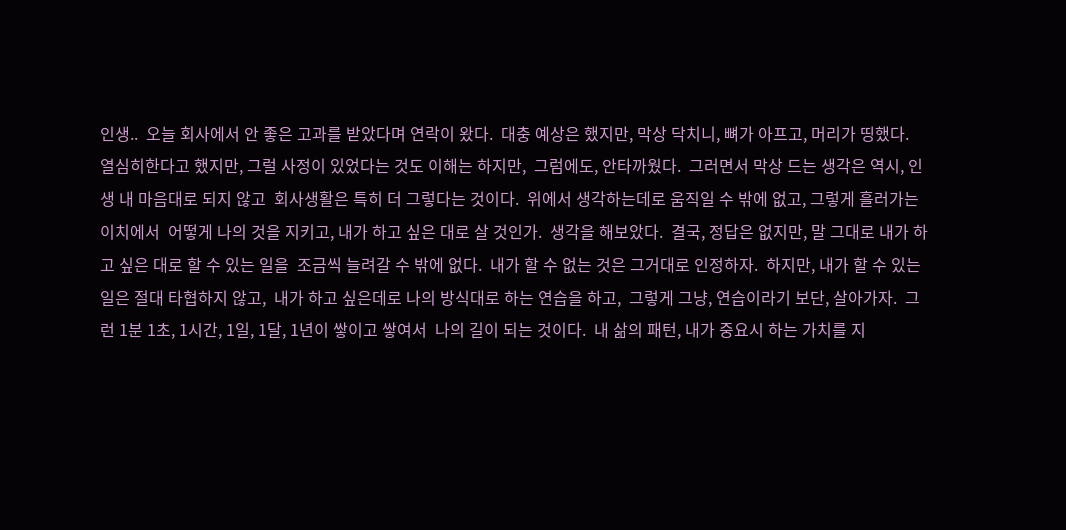인생..  오늘 회사에서 안 좋은 고과를 받았다며 연락이 왔다.  대충 예상은 했지만, 막상 닥치니, 뼈가 아프고, 머리가 띵했다.  열심히한다고 했지만, 그럴 사정이 있었다는 것도 이해는 하지만,  그럼에도, 안타까웠다.  그러면서 막상 드는 생각은 역시, 인생 내 마음대로 되지 않고  회사생활은 특히 더 그렇다는 것이다.  위에서 생각하는데로 움직일 수 밖에 없고, 그렇게 흘러가는 이치에서  어떻게 나의 것을 지키고, 내가 하고 싶은 대로 살 것인가.  생각을 해보았다.  결국, 정답은 없지만, 말 그대로 내가 하고 싶은 대로 할 수 있는 일을  조금씩 늘려갈 수 밖에 없다.  내가 할 수 없는 것은 그거대로 인정하자.  하지만, 내가 할 수 있는 일은 절대 타협하지 않고,  내가 하고 싶은데로 나의 방식대로 하는 연습을 하고,  그렇게 그냥, 연습이라기 보단, 살아가자.  그런 1분 1초, 1시간, 1일, 1달, 1년이 쌓이고 쌓여서  나의 길이 되는 것이다.  내 삶의 패턴, 내가 중요시 하는 가치를 지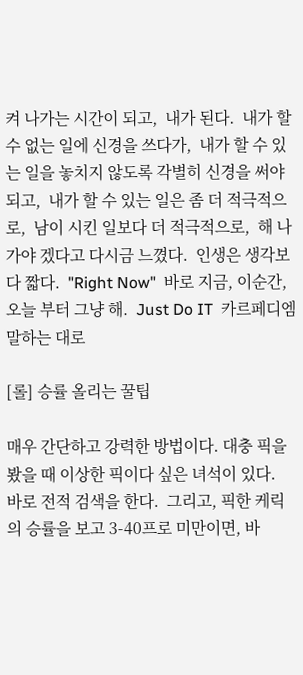켜 나가는 시간이 되고,  내가 된다.  내가 할 수 없는 일에 신경을 쓰다가,  내가 할 수 있는 일을 놓치지 않도록 각별히 신경을 써야 되고,  내가 할 수 있는 일은 좀 더 적극적으로,  남이 시킨 일보다 더 적극적으로,  해 나가야 겠다고 다시금 느꼈다.  인생은 생각보다 짧다.  "Right Now"  바로 지금, 이순간, 오늘 부터 그냥 해.  Just Do IT  카르페디엠  말하는 대로

[롤] 승률 올리는 꿀팁

매우 간단하고 강력한 방법이다. 대충 픽을 봤을 때 이상한 픽이다 싶은 녀석이 있다.  바로 전적 검색을 한다.  그리고, 픽한 케릭의 승률을 보고 3-40프로 미만이면, 바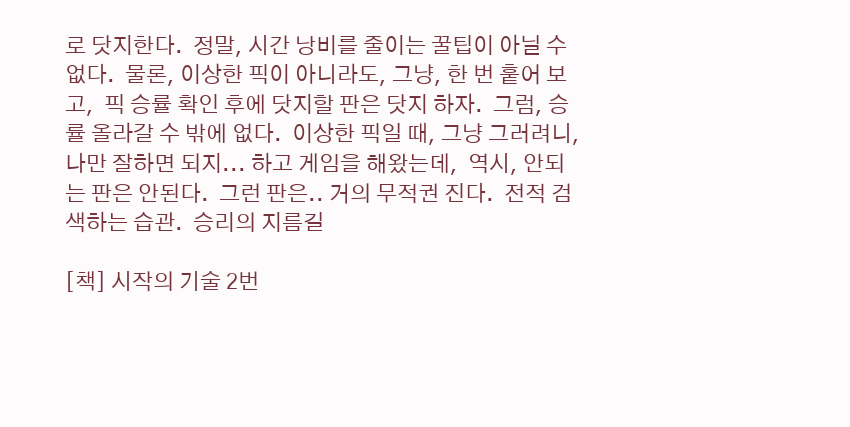로 닷지한다.  정말, 시간 낭비를 줄이는 꿀팁이 아닐 수 없다.  물론, 이상한 픽이 아니라도, 그냥, 한 번 훝어 보고,  픽 승률 확인 후에 닷지할 판은 닷지 하자.  그럼, 승률 올라갈 수 밖에 없다.  이상한 픽일 때, 그냥 그러려니, 나만 잘하면 되지... 하고 게임을 해왔는데,  역시, 안되는 판은 안된다.  그런 판은.. 거의 무적권 진다.  전적 검색하는 습관.  승리의 지름길

[책] 시작의 기술 2번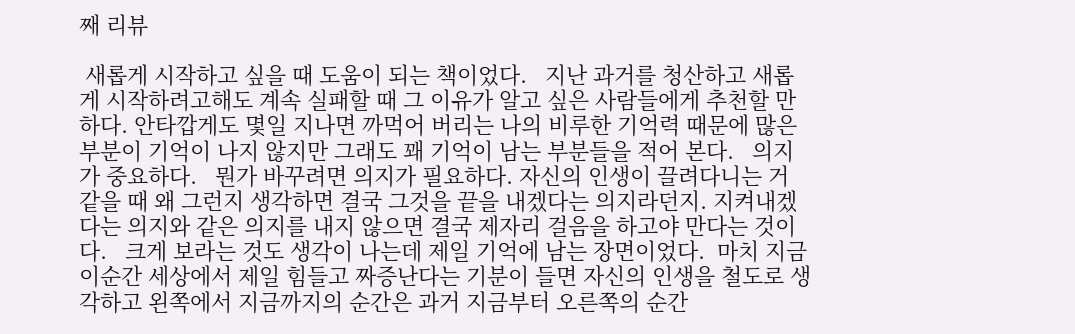째 리뷰

 새롭게 시작하고 싶을 때 도움이 되는 책이었다.   지난 과거를 청산하고 새롭게 시작하려고해도 계속 실패할 때 그 이유가 알고 싶은 사람들에게 추천할 만 하다. 안타깝게도 몇일 지나면 까먹어 버리는 나의 비루한 기억력 때문에 많은 부분이 기억이 나지 않지만 그래도 꽤 기억이 남는 부분들을 적어 본다.   의지가 중요하다.   뭔가 바꾸려면 의지가 필요하다. 자신의 인생이 끌려다니는 거 같을 때 왜 그런지 생각하면 결국 그것을 끝을 내겠다는 의지라던지. 지켜내겠다는 의지와 같은 의지를 내지 않으면 결국 제자리 걸음을 하고야 만다는 것이다.   크게 보라는 것도 생각이 나는데 제일 기억에 남는 장면이었다.  마치 지금 이순간 세상에서 제일 힘들고 짜증난다는 기분이 들면 자신의 인생을 철도로 생각하고 왼쪽에서 지금까지의 순간은 과거 지금부터 오른쪽의 순간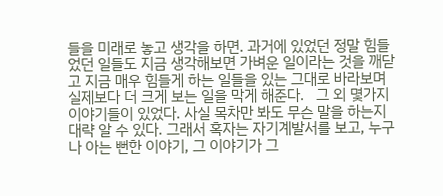들을 미래로 놓고 생각을 하면. 과거에 있었던 정말 힘들었던 일들도 지금 생각해보면 가벼운 일이라는 것을 깨닫고 지금 매우 힘들게 하는 일들을 있는 그대로 바라보며 실제보다 더 크게 보는 일을 막게 해준다.   그 외 몇가지 이야기들이 있었다. 사실 목차만 봐도 무슨 말을 하는지 대략 알 수 있다. 그래서 혹자는 자기계발서를 보고, 누구나 아는 뻔한 이야기, 그 이야기가 그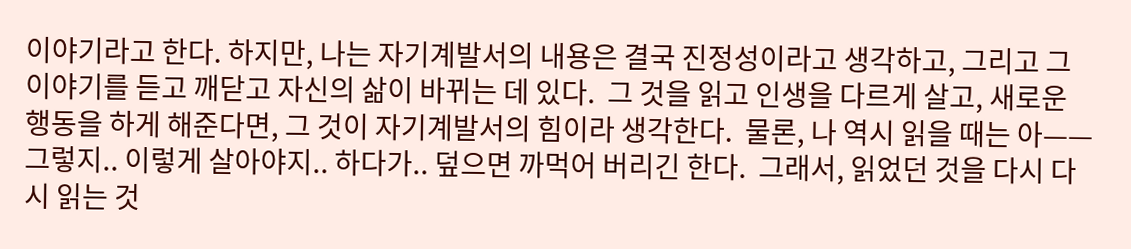이야기라고 한다. 하지만, 나는 자기계발서의 내용은 결국 진정성이라고 생각하고, 그리고 그 이야기를 듣고 깨닫고 자신의 삶이 바뀌는 데 있다.  그 것을 읽고 인생을 다르게 살고, 새로운 행동을 하게 해준다면, 그 것이 자기계발서의 힘이라 생각한다.  물론, 나 역시 읽을 때는 아—— 그렇지.. 이렇게 살아야지.. 하다가.. 덮으면 까먹어 버리긴 한다.  그래서, 읽었던 것을 다시 다시 읽는 것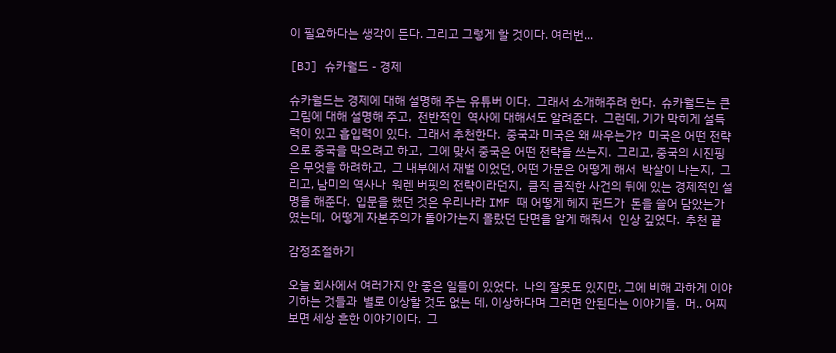이 필요하다는 생각이 든다. 그리고 그렇게 할 것이다. 여러번...

[BJ] 슈카월드 - 경제

슈카월드는 경제에 대해 설명해 주는 유튜버 이다.  그래서 소개해주려 한다.  슈카월드는 큰 그림에 대해 설명해 주고,  전반적인  역사에 대해서도 알려준다.  그런데, 기가 막히게 설득력이 있고 흡입력이 있다.  그래서 추천한다.  중국과 미국은 왜 싸우는가?  미국은 어떤 전략으로 중국을 막으려고 하고,  그에 맞서 중국은 어떤 전략을 쓰는지.  그리고, 중국의 시진핑은 무엇을 하려하고,  그 내부에서 재벌 이었던, 어떤 가문은 어떻게 해서  박살이 나는지,  그리고, 남미의 역사나  워렌 버핏의 전략이라던지,  큼직 큼직한 사건의 뒤에 있는 경제적인 설명을 해준다.  입문을 했던 것은 우리나라 IMF 때 어떻게 헤지 펀드가  돈을 쓸어 담았는가 였는데,  어떻게 자본주의가 돌아가는지 몰랐던 단면을 알게 해줘서  인상 깊었다.  추천 끝

감정조절하기

오늘 회사에서 여러가지 안 좋은 일들이 있었다.  나의 잘못도 있지만, 그에 비해 과하게 이야기하는 것들과  별로 이상할 것도 없는 데, 이상하다며 그러면 안된다는 이야기들.  머.. 어찌보면 세상 흔한 이야기이다.  그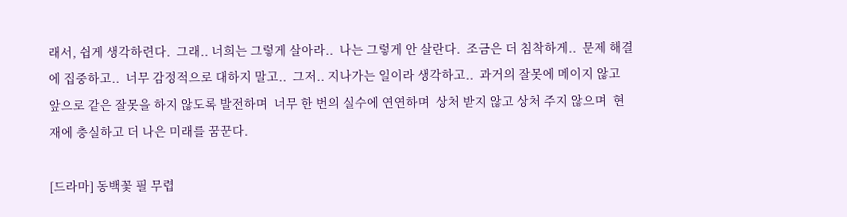래서, 쉽게 생각하련다.  그래.. 너희는 그렇게 살아라..  나는 그렇게 안 살란다.  조금은 더 침착하게..  문제 해결에 집중하고..  너무 감정적으로 대하지 말고..  그저.. 지나가는 일이라 생각하고..  과거의 잘못에 메이지 않고  앞으로 같은 잘못을 하지 않도록 발전하며  너무 한 번의 실수에 연연하며  상처 받지 않고 상처 주지 않으며  현재에 충실하고 더 나은 미래를 꿈꾼다.

[드라마] 동백꽃 필 무렵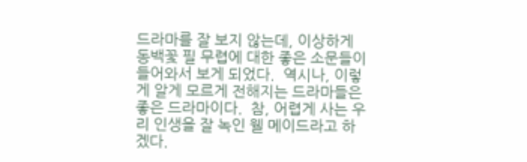드라마를 잘 보지 않는데, 이상하게 동백꽃 필 무렵에 대한 좋은 소문들이 들어와서 보게 되었다.  역시나, 이렇게 알게 모르게 전해지는 드라마들은 좋은 드라마이다.  참, 어렵게 사는 우리 인생을 잘 녹인 웰 메이드라고 하겠다.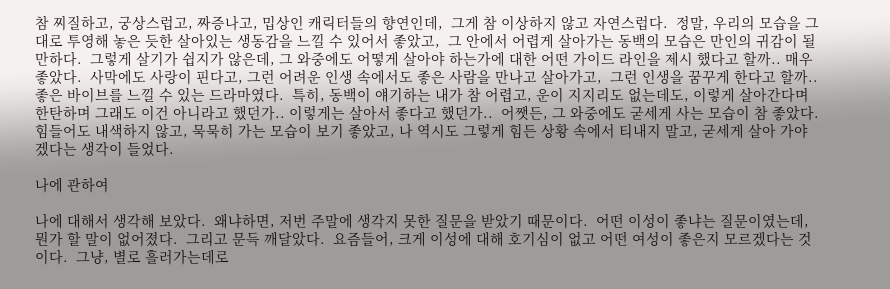참 찌질하고, 궁상스럽고, 짜증나고, 밉상인 캐릭터들의 향연인데,  그게 참 이상하지 않고 자연스럽다.  정말, 우리의 모습을 그대로 투영해 놓은 듯한 살아있는 생동감을 느낄 수 있어서 좋았고,  그 안에서 어렵게 살아가는 동백의 모습은 만인의 귀감이 될 만하다.  그렇게 살기가 쉽지가 않은데, 그 와중에도 어떻게 살아야 하는가에 대한 어떤 가이드 라인을 제시 했다고 할까.. 매우 좋았다.  사막에도 사랑이 핀다고, 그런 어려운 인생 속에서도 좋은 사람을 만나고 살아가고,  그런 인생을 꿈꾸게 한다고 할까..  좋은 바이브를 느낄 수 있는 드라마였다.  특히, 동백이 얘기하는 내가 참 어렵고, 운이 지지리도 없는데도, 이렇게 살아간다며 한탄하며 그래도 이건 아니라고 했던가.. 이렇게는 살아서 좋다고 했던가..  어쨋든, 그 와중에도 굳세게 사는 모습이 참 좋았다.  힘들어도 내색하지 않고, 묵묵히 가는 모습이 보기 좋았고, 나 역시도 그렇게 힘든 상황 속에서 티내지 말고, 굳세게 살아 가야겠다는 생각이 들었다.

나에 관하여

나에 대해서 생각해 보았다.  왜냐하면, 저번 주말에 생각지 못한 질문을 받았기 때문이다.  어떤 이성이 좋냐는 질문이였는데,  뭔가 할 말이 없어졌다.  그리고 문득 깨달았다.  요즘들어, 크게 이성에 대해 호기심이 없고 어떤 여성이 좋은지 모르겠다는 것이다.  그냥, 별로 흘러가는데로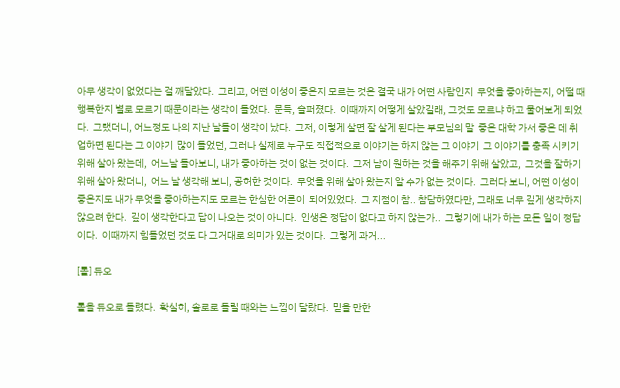아무 생각이 없었다는 걸 깨달았다.  그리고, 어떤 이성이 좋은지 모르는 것은 결국 내가 어떤 사람인지  무엇을 좋아하는지, 어떨 때 행복한지 별로 모르기 때문이라는 생각이 들었다.  문득, 슬퍼졌다.  이때까지 어떻게 살았길래, 그것도 모르냐 하고 물어보게 되었다.  그랬더니, 어느정도 나의 지난 날들이 생각이 났다.  그저, 이렇게 살면 잘 살게 된다는 부모님의 말  좋은 대학 가서 좋은 데 취업하면 된다는 그 이야기  많이 들었던, 그러나 실제로 누구도 직접적으로 이야기는 하지 않는 그 이야기  그 이야기를 충족 시키기 위해 살아 왔는데,  어느날 돌아보니, 내가 좋아하는 것이 없는 것이다.  그저 남이 원하는 것을 해주기 위해 살았고,  그것을 잘하기 위해 살아 왔더니,  어느 날 생각해 보니, 공허한 것이다.  무엇을 위해 살아 왔는지 알 수가 없는 것이다.  그러다 보니, 어떤 이성이 좋은지도 내가 무엇을 좋아하는지도 모르는 한심한 어른이  되어있었다.  그 지점이 참.. 참담하였다만, 그래도 너무 깊게 생각하지 않으려 한다.  깊이 생각한다고 답이 나오는 것이 아니다.  인생은 정답이 없다고 하지 않는가..  그렇기에 내가 하는 모든 일이 정답이다.  이때까지 힘들었던 것도 다 그거대로 의미가 있는 것이다.  그렇게 과거...

[롤] 듀오

롤을 듀오로 돌렸다.  확실히, 솔로로 돌릴 때와는 느낌이 달랐다.  믿을 만한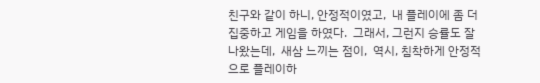친구와 같이 하니, 안정적이였고,  내 플레이에 좀 더 집중하고 게임을 하였다.  그래서, 그런지 승률도 잘 나왔는데,  새삼 느끼는 점이,  역시, 침착하게 안정적으로 플레이하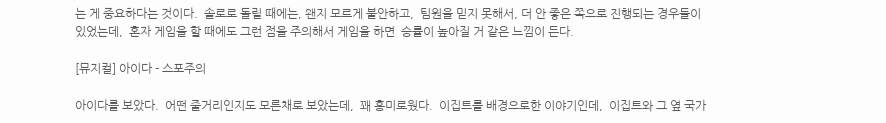는 게 중요하다는 것이다.  솔로로 돌릴 때에는, 왠지 모르게 불안하고,  팀원을 믿지 못해서, 더 안 좋은 쪽으로 진행되는 경우들이 있었는데,  혼자 게임을 할 때에도 그런 점을 주의해서 게임을 하면  승률이 높아질 거 같은 느낌이 든다.

[뮤지컬] 아이다 - 스포주의

아이다를 보았다.  어떤 줄거리인지도 모른채로 보았는데,  꽤 흥미로웠다.  이집트를 배경으로한 이야기인데,  이집트와 그 옆 국가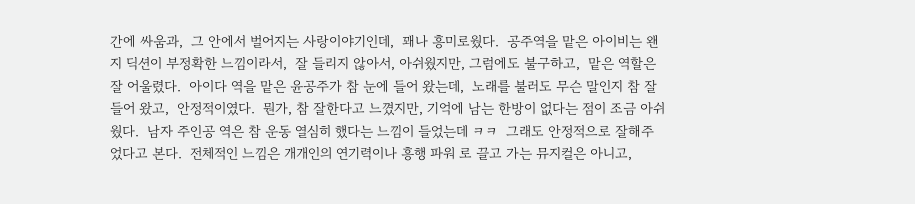간에 싸움과,  그 안에서 벌어지는 사랑이야기인데,  꽤나 흥미로웠다.  공주역을 맡은 아이비는 왠지 딕션이 부정확한 느낌이라서,  잘 들리지 않아서, 아쉬웠지만, 그럼에도 불구하고,  맡은 역할은 잘 어울렸다.  아이다 역을 맡은 윤공주가 참 눈에 들어 왔는데,  노래를 불러도 무슨 말인지 참 잘 들어 왔고,  안정적이였다.  뭔가, 참 잘한다고 느꼈지만, 기억에 남는 한방이 없다는 점이 조금 아쉬웠다.  남자 주인공 역은 참 운동 열심히 했다는 느낌이 들었는데 ㅋㅋ  그래도 안정적으로 잘해주었다고 본다.  전체적인 느낌은 개개인의 연기력이나 흥행 파워 로 끌고 가는 뮤지컬은 아니고,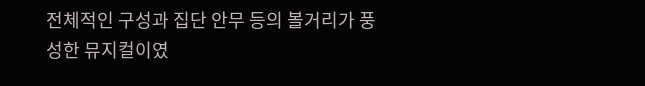전체적인 구성과 집단 안무 등의 볼거리가 풍성한 뮤지컬이였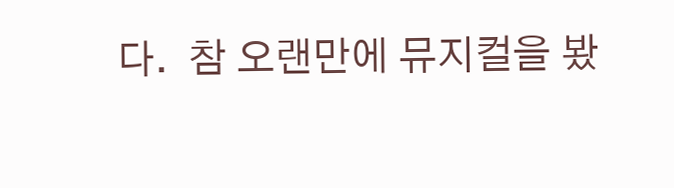다.  참 오랜만에 뮤지컬을 봤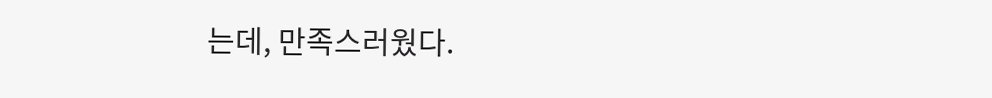는데, 만족스러웠다.